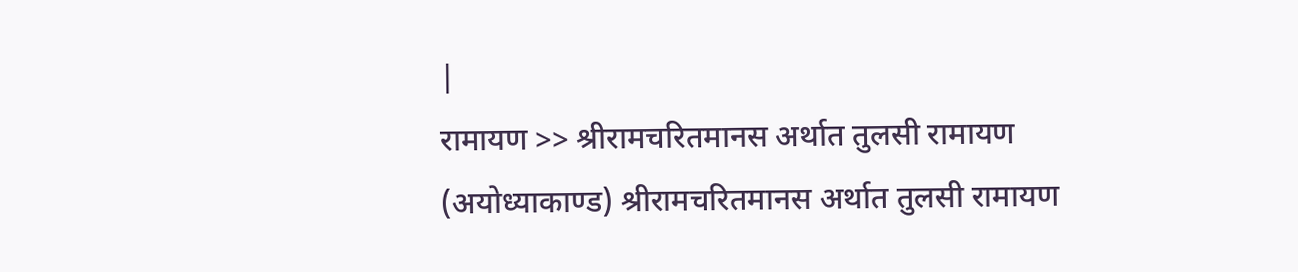|
रामायण >> श्रीरामचरितमानस अर्थात तुलसी रामायण (अयोध्याकाण्ड) श्रीरामचरितमानस अर्थात तुलसी रामायण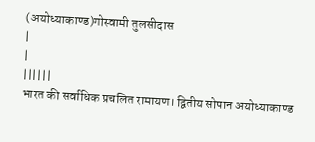(अयोध्याकाण्ड)गोस्वामी तुलसीदास
|
|
||||||
भारत की सर्वाधिक प्रचलित रामायण। द्वितीय सोपान अयोध्याकाण्ड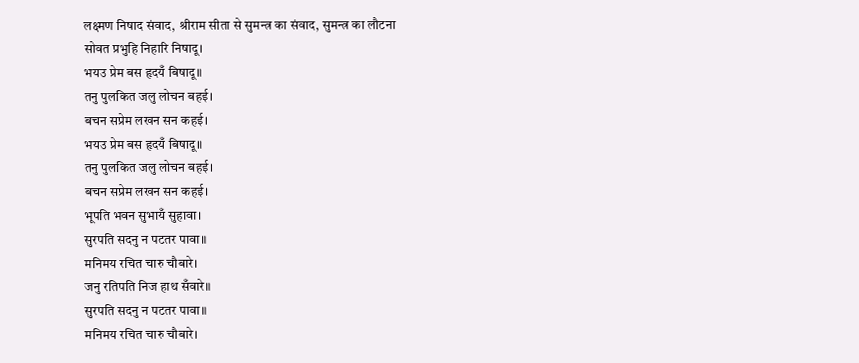लक्ष्मण निषाद संवाद, श्रीराम सीता से सुमन्त्र का संवाद, सुमन्त्र का लौटना
सोवत प्रभुहि निहारि निषादू।
भयउ प्रेम बस हृदयँ बिषादू॥
तनु पुलकित जलु लोचन बहई।
बचन सप्रेम लखन सन कहई।
भयउ प्रेम बस हृदयँ बिषादू॥
तनु पुलकित जलु लोचन बहई।
बचन सप्रेम लखन सन कहई।
भूपति भवन सुभायँ सुहावा।
सुरपति सदनु न पटतर पावा॥
मनिमय रचित चारु चौबारे।
जनु रतिपति निज हाथ सँवारे॥
सुरपति सदनु न पटतर पावा॥
मनिमय रचित चारु चौबारे।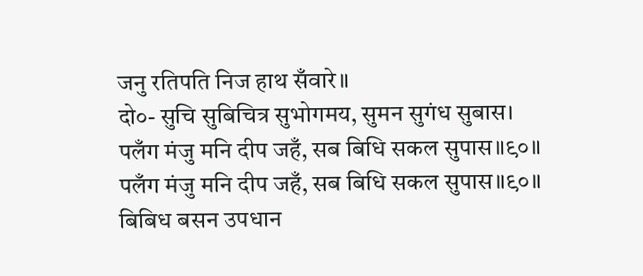जनु रतिपति निज हाथ सँवारे॥
दो०- सुचि सुबिचित्र सुभोगमय, सुमन सुगंध सुबास।
पलँग मंजु मनि दीप जहँ, सब बिधि सकल सुपास॥९०॥
पलँग मंजु मनि दीप जहँ, सब बिधि सकल सुपास॥९०॥
बिबिध बसन उपधान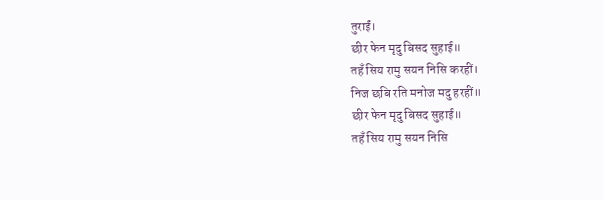तुराईं।
छीर फेन मृदु बिसद सुहाई॥
तहँ सिय रामु सयन निसि करहीं।
निज छबि रति मनोज मदु हरहीं॥
छीर फेन मृदु बिसद सुहाई॥
तहँ सिय रामु सयन निसि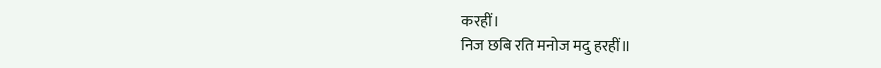करहीं।
निज छबि रति मनोज मदु हरहीं॥